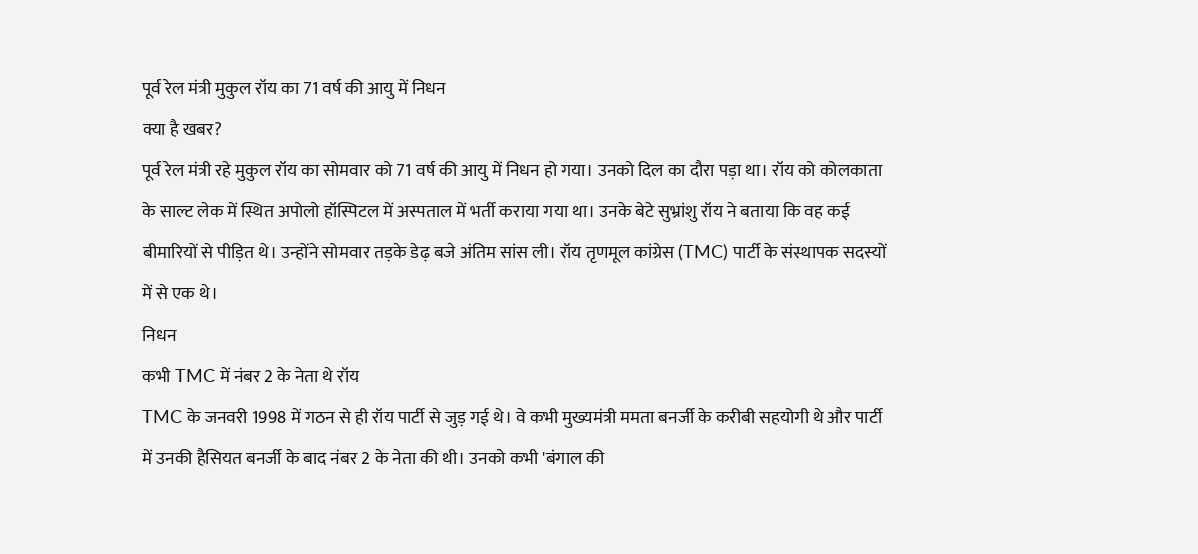पूर्व रेल मंत्री मुकुल रॉय का 71 वर्ष की आयु में निधन
क्या है खबर?
पूर्व रेल मंत्री रहे मुकुल रॉय का सोमवार को 71 वर्ष की आयु में निधन हो गया। उनको दिल का दौरा पड़ा था। रॉय को कोलकाता के साल्ट लेक में स्थित अपोलो हॉस्पिटल में अस्पताल में भर्ती कराया गया था। उनके बेटे सुभ्रांशु रॉय ने बताया कि वह कई बीमारियों से पीड़ित थे। उन्होंने सोमवार तड़के डेढ़ बजे अंतिम सांस ली। रॉय तृणमूल कांग्रेस (TMC) पार्टी के संस्थापक सदस्यों में से एक थे।
निधन
कभी TMC में नंबर 2 के नेता थे रॉय
TMC के जनवरी 1998 में गठन से ही रॉय पार्टी से जुड़ गई थे। वे कभी मुख्यमंत्री ममता बनर्जी के करीबी सहयोगी थे और पार्टी में उनकी हैसियत बनर्जी के बाद नंबर 2 के नेता की थी। उनको कभी 'बंगाल की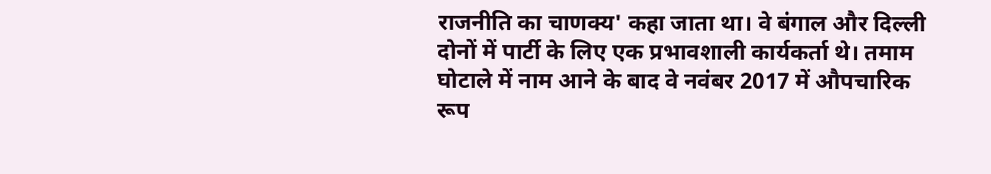राजनीति का चाणक्य' कहा जाता था। वे बंगाल और दिल्ली दोनों में पार्टी के लिए एक प्रभावशाली कार्यकर्ता थे। तमाम घोटाले में नाम आने के बाद वे नवंबर 2017 में औपचारिक रूप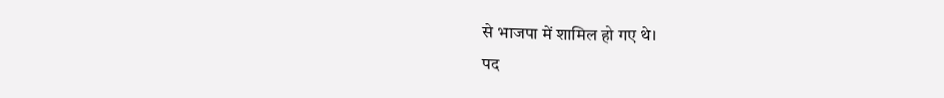से भाजपा में शामिल हो गए थे।
पद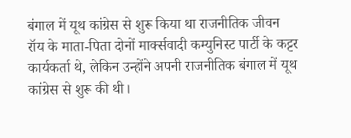बंगाल में यूथ कांग्रेस से शुरू किया था राजनीतिक जीवन
रॉय के माता-पिता दोनों मार्क्सवादी कम्युनिस्ट पार्टी के कट्टर कार्यकर्ता थे, लेकिन उन्होंने अपनी राजनीतिक बंगाल में यूथ कांग्रेस से शुरू की थी।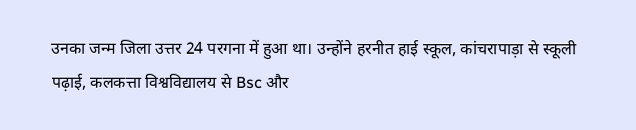उनका जन्म जिला उत्तर 24 परगना में हुआ था। उन्होंने हरनीत हाई स्कूल, कांचरापाड़ा से स्कूली पढ़ाई, कलकत्ता विश्वविद्यालय से Bsc और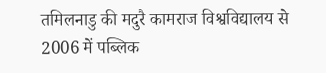तमिलनाडु की मदुरै कामराज विश्वविद्यालय से 2006 में पब्लिक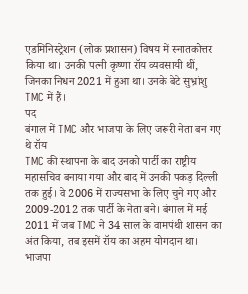एडमिनिस्ट्रेशन (लोक प्रशासन) विषय में स्नातकोत्तर किया था। उनकी पत्नी कृष्णा रॉय व्यवसायी थीं, जिनका निधन 2021 में हुआ था। उनके बेटे सुभ्रांशु TMC में हैं।
पद
बंगाल में TMC और भाजपा के लिए जरूरी नेता बन गए थे रॉय
TMC की स्थापना के बाद उनको पार्टी का राष्ट्रीय महासचिव बनाया गया और बाद में उनकी पकड़ दिल्ली तक हुई। वे 2006 में राज्यसभा के लिए चुने गए और 2009-2012 तक पार्टी के नेता बने। बंगाल में मई 2011 में जब TMC ने 34 साल के वामपंथी शासन का अंत किया, तब इसमें रॉय का अहम योगदान था। भाजपा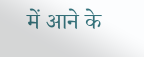में आने के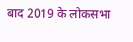बाद 2019 के लोकसभा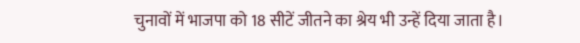चुनावों में भाजपा को 18 सीटें जीतने का श्रेय भी उन्हें दिया जाता है।